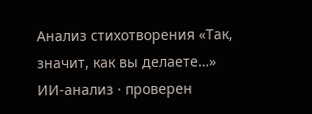Анализ стихотворения «Так, значит, как вы делаете…»
ИИ-анализ · проверен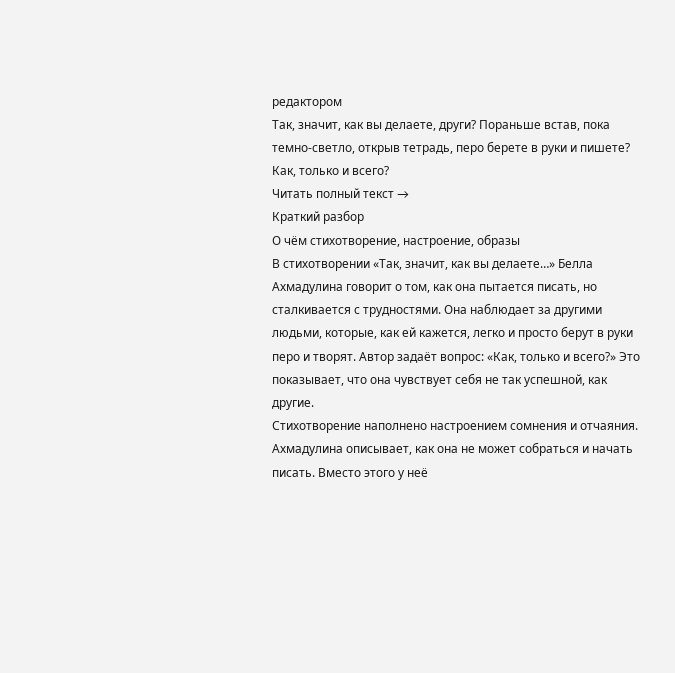редактором
Так, значит, как вы делаете, други? Пораньше встав, пока темно-светло, открыв тетрадь, перо берете в руки и пишете? Как, только и всего?
Читать полный текст →
Краткий разбор
О чём стихотворение, настроение, образы
В стихотворении «Так, значит, как вы делаете…» Белла Ахмадулина говорит о том, как она пытается писать, но сталкивается с трудностями. Она наблюдает за другими людьми, которые, как ей кажется, легко и просто берут в руки перо и творят. Автор задаёт вопрос: «Как, только и всего?» Это показывает, что она чувствует себя не так успешной, как другие.
Стихотворение наполнено настроением сомнения и отчаяния. Ахмадулина описывает, как она не может собраться и начать писать. Вместо этого у неё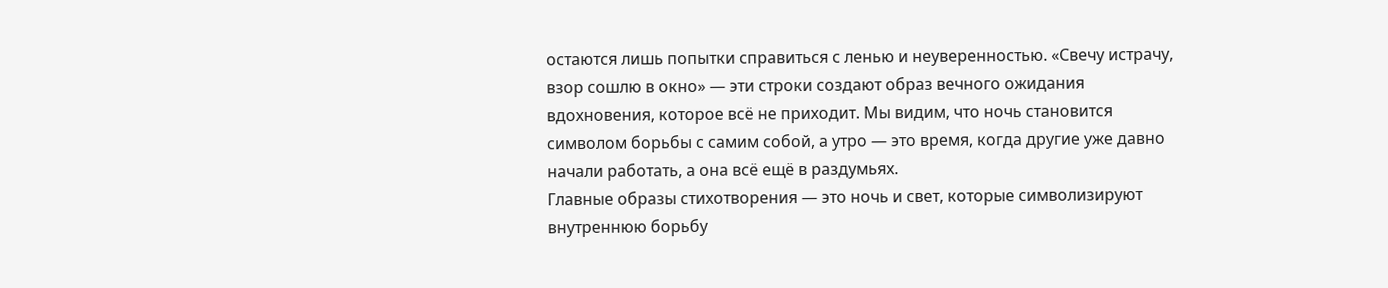остаются лишь попытки справиться с ленью и неуверенностью. «Свечу истрачу, взор сошлю в окно» — эти строки создают образ вечного ожидания вдохновения, которое всё не приходит. Мы видим, что ночь становится символом борьбы с самим собой, а утро — это время, когда другие уже давно начали работать, а она всё ещё в раздумьях.
Главные образы стихотворения — это ночь и свет, которые символизируют внутреннюю борьбу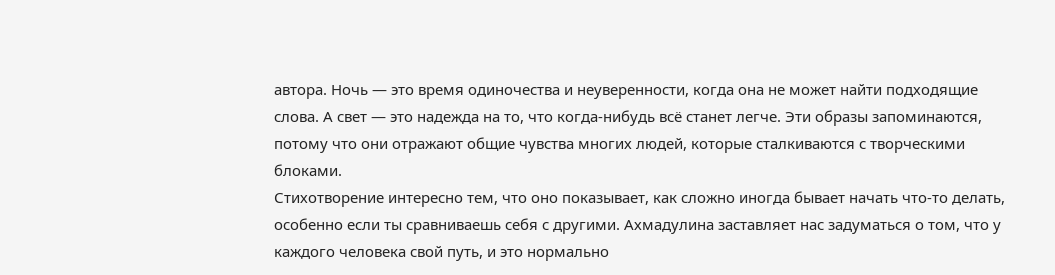автора. Ночь — это время одиночества и неуверенности, когда она не может найти подходящие слова. А свет — это надежда на то, что когда-нибудь всё станет легче. Эти образы запоминаются, потому что они отражают общие чувства многих людей, которые сталкиваются с творческими блоками.
Стихотворение интересно тем, что оно показывает, как сложно иногда бывает начать что-то делать, особенно если ты сравниваешь себя с другими. Ахмадулина заставляет нас задуматься о том, что у каждого человека свой путь, и это нормально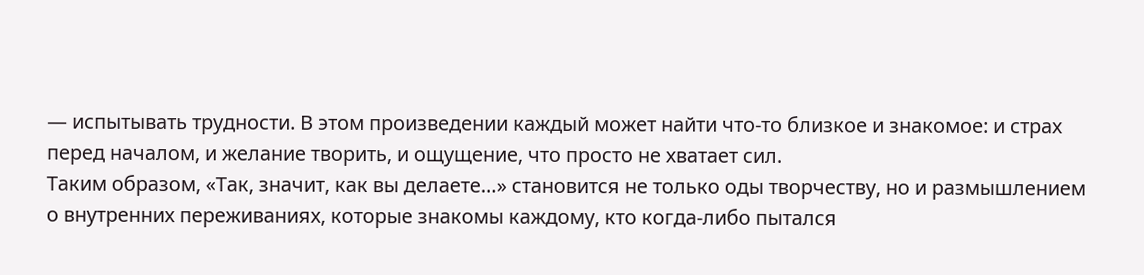— испытывать трудности. В этом произведении каждый может найти что-то близкое и знакомое: и страх перед началом, и желание творить, и ощущение, что просто не хватает сил.
Таким образом, «Так, значит, как вы делаете…» становится не только оды творчеству, но и размышлением о внутренних переживаниях, которые знакомы каждому, кто когда-либо пытался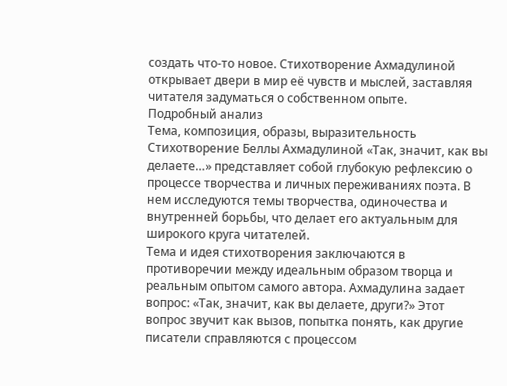создать что-то новое. Стихотворение Ахмадулиной открывает двери в мир её чувств и мыслей, заставляя читателя задуматься о собственном опыте.
Подробный анализ
Тема, композиция, образы, выразительность
Стихотворение Беллы Ахмадулиной «Так, значит, как вы делаете…» представляет собой глубокую рефлексию о процессе творчества и личных переживаниях поэта. В нем исследуются темы творчества, одиночества и внутренней борьбы, что делает его актуальным для широкого круга читателей.
Тема и идея стихотворения заключаются в противоречии между идеальным образом творца и реальным опытом самого автора. Ахмадулина задает вопрос: «Так, значит, как вы делаете, други?» Этот вопрос звучит как вызов, попытка понять, как другие писатели справляются с процессом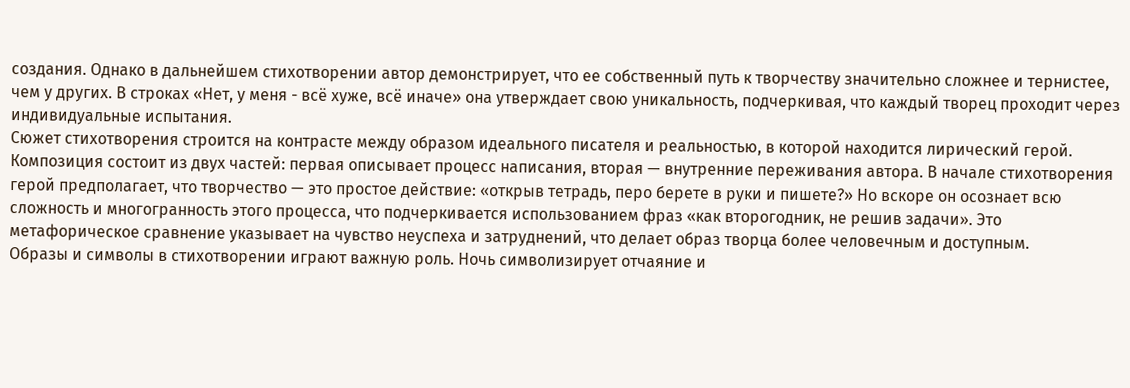создания. Однако в дальнейшем стихотворении автор демонстрирует, что ее собственный путь к творчеству значительно сложнее и тернистее, чем у других. В строках «Нет, у меня - всё хуже, всё иначе» она утверждает свою уникальность, подчеркивая, что каждый творец проходит через индивидуальные испытания.
Сюжет стихотворения строится на контрасте между образом идеального писателя и реальностью, в которой находится лирический герой. Композиция состоит из двух частей: первая описывает процесс написания, вторая — внутренние переживания автора. В начале стихотворения герой предполагает, что творчество — это простое действие: «открыв тетрадь, перо берете в руки и пишете?» Но вскоре он осознает всю сложность и многогранность этого процесса, что подчеркивается использованием фраз «как второгодник, не решив задачи». Это метафорическое сравнение указывает на чувство неуспеха и затруднений, что делает образ творца более человечным и доступным.
Образы и символы в стихотворении играют важную роль. Ночь символизирует отчаяние и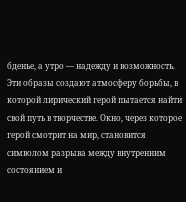бденье, а утро — надежду и возможность. Эти образы создают атмосферу борьбы, в которой лирический герой пытается найти свой путь в творчестве. Окно, через которое герой смотрит на мир, становится символом разрыва между внутренним состоянием и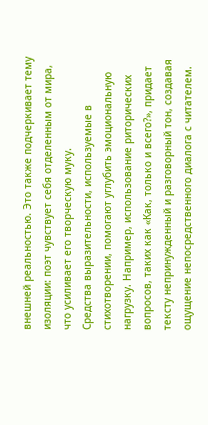внешней реальностью. Это также подчеркивает тему изоляции: поэт чувствует себя отделенным от мира, что усиливает его творческую муку.
Средства выразительности, используемые в стихотворении, помогают углубить эмоциональную нагрузку. Например, использование риторических вопросов, таких как «Как, только и всего?», придает тексту непринужденный и разговорный тон, создавая ощущение непосредственного диалога с читателем.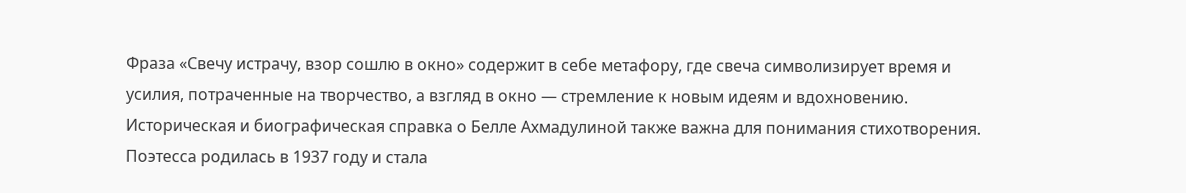Фраза «Свечу истрачу, взор сошлю в окно» содержит в себе метафору, где свеча символизирует время и усилия, потраченные на творчество, а взгляд в окно — стремление к новым идеям и вдохновению.
Историческая и биографическая справка о Белле Ахмадулиной также важна для понимания стихотворения. Поэтесса родилась в 1937 году и стала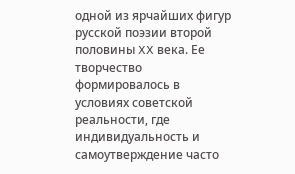одной из ярчайших фигур русской поэзии второй половины XX века. Ее творчество формировалось в условиях советской реальности, где индивидуальность и самоутверждение часто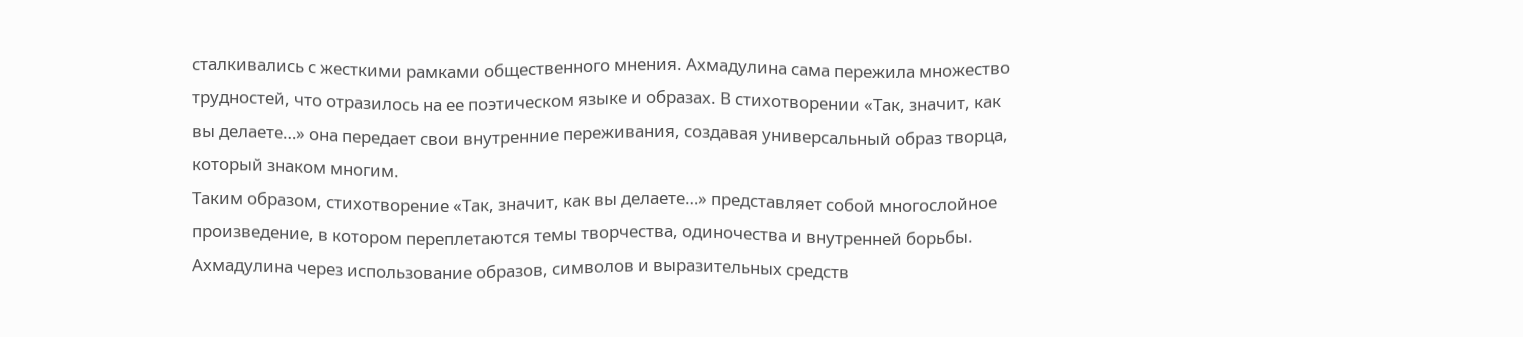сталкивались с жесткими рамками общественного мнения. Ахмадулина сама пережила множество трудностей, что отразилось на ее поэтическом языке и образах. В стихотворении «Так, значит, как вы делаете…» она передает свои внутренние переживания, создавая универсальный образ творца, который знаком многим.
Таким образом, стихотворение «Так, значит, как вы делаете…» представляет собой многослойное произведение, в котором переплетаются темы творчества, одиночества и внутренней борьбы. Ахмадулина через использование образов, символов и выразительных средств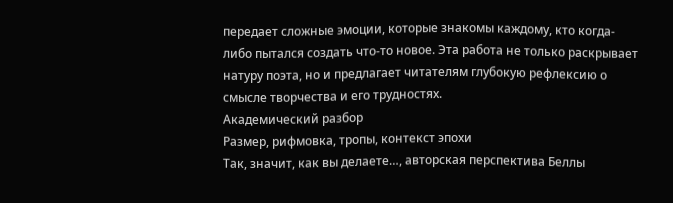передает сложные эмоции, которые знакомы каждому, кто когда-либо пытался создать что-то новое. Эта работа не только раскрывает натуру поэта, но и предлагает читателям глубокую рефлексию о смысле творчества и его трудностях.
Академический разбор
Размер, рифмовка, тропы, контекст эпохи
Так, значит, как вы делаете…, авторская перспектива Беллы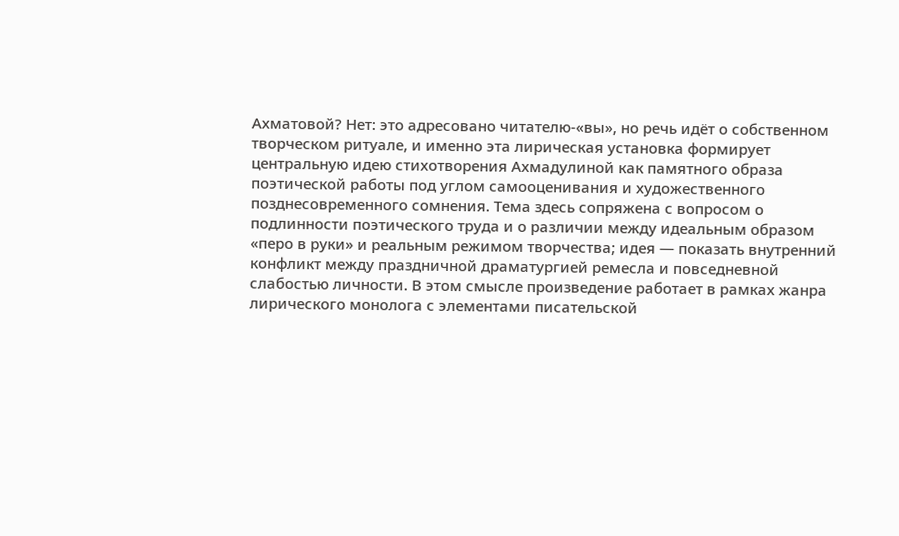Ахматовой? Нет: это адресовано читателю-«вы», но речь идёт о собственном творческом ритуале, и именно эта лирическая установка формирует центральную идею стихотворения Ахмадулиной как памятного образа поэтической работы под углом самооценивания и художественного позднесовременного сомнения. Тема здесь сопряжена с вопросом о подлинности поэтического труда и о различии между идеальным образом «перо в руки» и реальным режимом творчества; идея — показать внутренний конфликт между праздничной драматургией ремесла и повседневной слабостью личности. В этом смысле произведение работает в рамках жанра лирического монолога с элементами писательской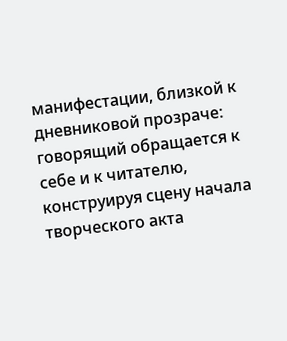манифестации, близкой к дневниковой прозраче: говорящий обращается к себе и к читателю, конструируя сцену начала творческого акта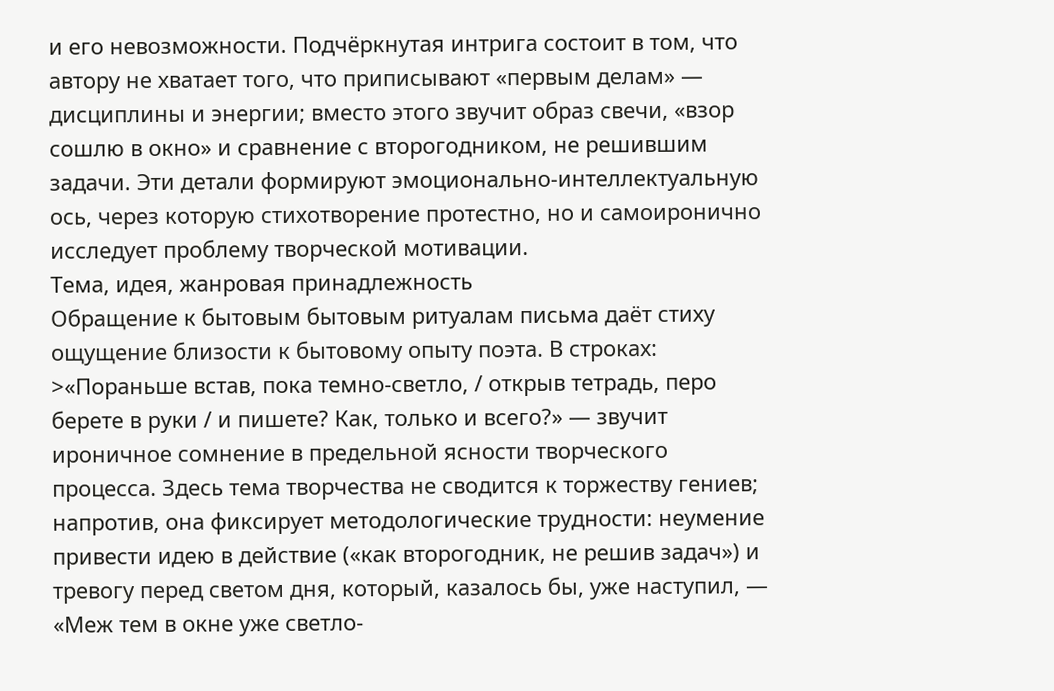и его невозможности. Подчёркнутая интрига состоит в том, что автору не хватает того, что приписывают «первым делам» — дисциплины и энергии; вместо этого звучит образ свечи, «взор сошлю в окно» и сравнение с второгодником, не решившим задачи. Эти детали формируют эмоционально-интеллектуальную ось, через которую стихотворение протестно, но и самоиронично исследует проблему творческой мотивации.
Тема, идея, жанровая принадлежность
Обращение к бытовым бытовым ритуалам письма даёт стиху ощущение близости к бытовому опыту поэта. В строках: >«Пораньше встав, пока темно-светло, / открыв тетрадь, перо берете в руки / и пишете? Как, только и всего?» — звучит ироничное сомнение в предельной ясности творческого процесса. Здесь тема творчества не сводится к торжеству гениев; напротив, она фиксирует методологические трудности: неумение привести идею в действие («как второгодник, не решив задач») и тревогу перед светом дня, который, казалось бы, уже наступил, — «Меж тем в окне уже светло-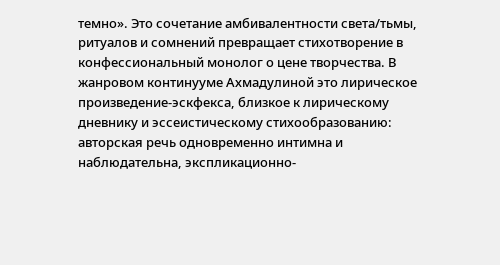темно». Это сочетание амбивалентности света/тьмы, ритуалов и сомнений превращает стихотворение в конфессиональный монолог о цене творчества. В жанровом континууме Ахмадулиной это лирическое произведение-эскфекса, близкое к лирическому дневнику и эссеистическому стихообразованию: авторская речь одновременно интимна и наблюдательна, экспликационно-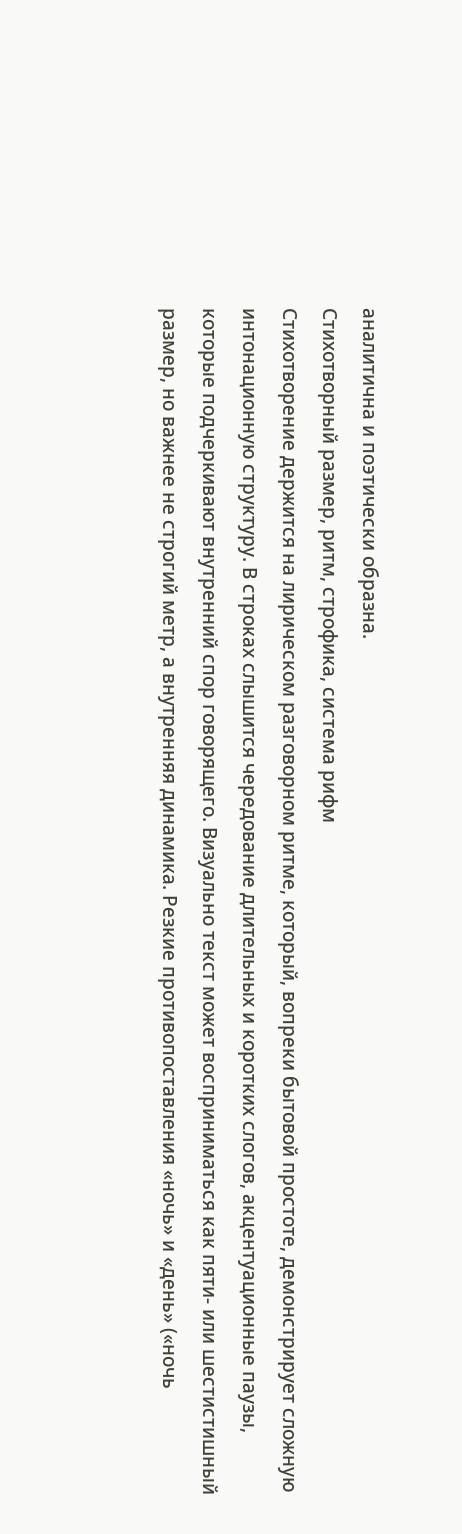аналитична и поэтически образна.
Стихотворный размер, ритм, строфика, система рифм
Стихотворение держится на лирическом разговорном ритме, который, вопреки бытовой простоте, демонстрирует сложную интонационную структуру. В строках слышится чередование длительных и коротких слогов, акцентуационные паузы, которые подчеркивают внутренний спор говорящего. Визуально текст может восприниматься как пяти- или шестистишный размер, но важнее не строгий метр, а внутренняя динамика. Резкие противопоставления «ночь» и «день» («ночь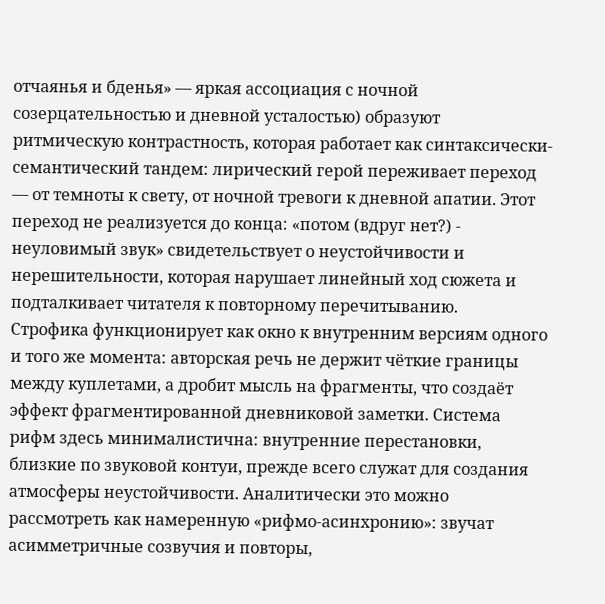отчаянья и бденья» — яркая ассоциация с ночной созерцательностью и дневной усталостью) образуют ритмическую контрастность, которая работает как синтаксически-семантический тандем: лирический герой переживает переход — от темноты к свету, от ночной тревоги к дневной апатии. Этот переход не реализуется до конца: «потом (вдруг нет?) - неуловимый звук» свидетельствует о неустойчивости и нерешительности, которая нарушает линейный ход сюжета и подталкивает читателя к повторному перечитыванию.
Строфика функционирует как окно к внутренним версиям одного и того же момента: авторская речь не держит чёткие границы между куплетами, а дробит мысль на фрагменты, что создаёт эффект фрагментированной дневниковой заметки. Система рифм здесь минималистична: внутренние перестановки, близкие по звуковой контуи, прежде всего служат для создания атмосферы неустойчивости. Аналитически это можно рассмотреть как намеренную «рифмо-асинхронию»: звучат асимметричные созвучия и повторы,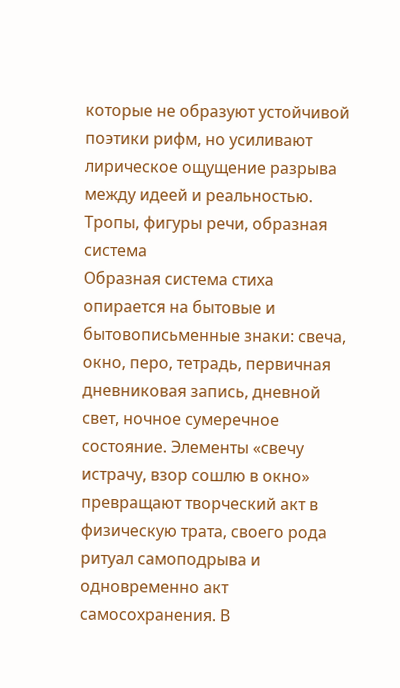которые не образуют устойчивой поэтики рифм, но усиливают лирическое ощущение разрыва между идеей и реальностью.
Тропы, фигуры речи, образная система
Образная система стиха опирается на бытовые и бытовописьменные знаки: свеча, окно, перо, тетрадь, первичная дневниковая запись, дневной свет, ночное сумеречное состояние. Элементы «свечу истрачу, взор сошлю в окно» превращают творческий акт в физическую трата, своего рода ритуал самоподрыва и одновременно акт самосохранения. В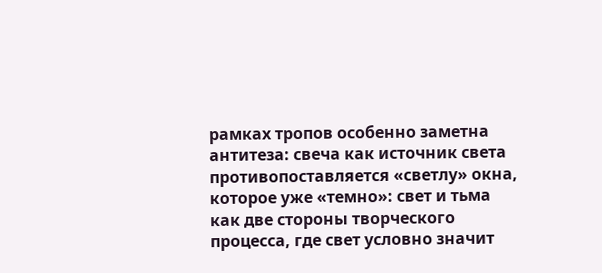рамках тропов особенно заметна антитеза: свеча как источник света противопоставляется «светлу» окна, которое уже «темно»: свет и тьма как две стороны творческого процесса, где свет условно значит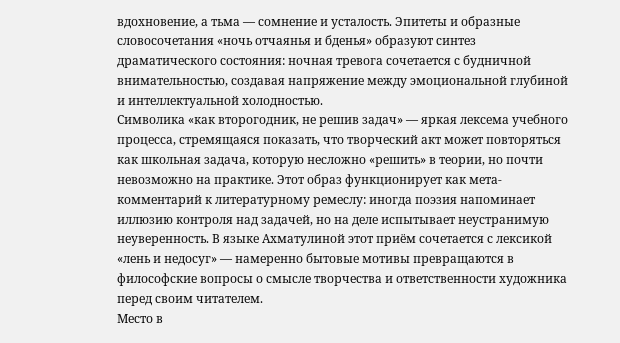вдохновение, а тьма — сомнение и усталость. Эпитеты и образные словосочетания «ночь отчаянья и бденья» образуют синтез драматического состояния: ночная тревога сочетается с будничной внимательностью, создавая напряжение между эмоциональной глубиной и интеллектуальной холодностью.
Символика «как второгодник, не решив задач» — яркая лексема учебного процесса, стремящаяся показать, что творческий акт может повторяться как школьная задача, которую несложно «решить» в теории, но почти невозможно на практике. Этот образ функционирует как мета-комментарий к литературному ремеслу: иногда поэзия напоминает иллюзию контроля над задачей, но на деле испытывает неустранимую неуверенность. В языке Ахматулиной этот приём сочетается с лексикой «лень и недосуг» — намеренно бытовые мотивы превращаются в философские вопросы о смысле творчества и ответственности художника перед своим читателем.
Место в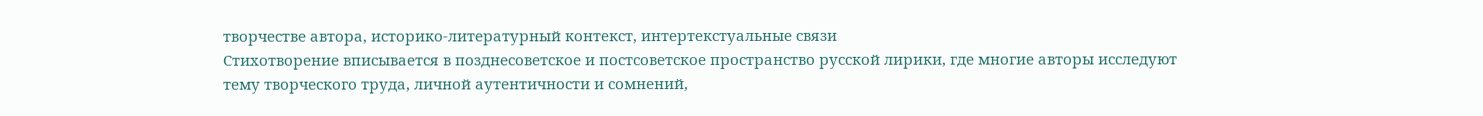творчестве автора, историко-литературный контекст, интертекстуальные связи
Стихотворение вписывается в позднесоветское и постсоветское пространство русской лирики, где многие авторы исследуют тему творческого труда, личной аутентичности и сомнений,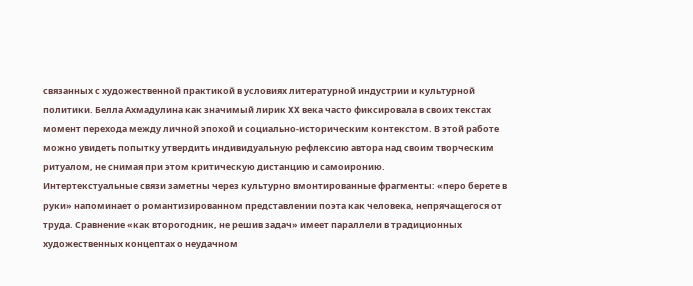связанных с художественной практикой в условиях литературной индустрии и культурной политики. Белла Ахмадулина как значимый лирик XX века часто фиксировала в своих текстах момент перехода между личной эпохой и социально-историческим контекстом. В этой работе можно увидеть попытку утвердить индивидуальную рефлексию автора над своим творческим ритуалом, не снимая при этом критическую дистанцию и самоиронию.
Интертекстуальные связи заметны через культурно вмонтированные фрагменты: «перо берете в руки» напоминает о романтизированном представлении поэта как человека, непрячащегося от труда. Сравнение «как второгодник, не решив задач» имеет параллели в традиционных художественных концептах о неудачном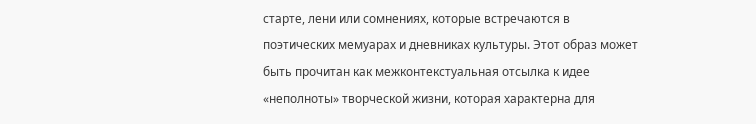старте, лени или сомнениях, которые встречаются в поэтических мемуарах и дневниках культуры. Этот образ может быть прочитан как межконтекстуальная отсылка к идее «неполноты» творческой жизни, которая характерна для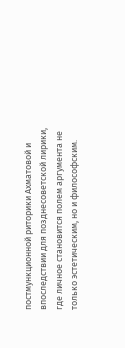постмункционной риторики Ахматовой и впоследствии для позднесоветской лирики, где личное становится полем аргумента не только эстетическим, но и философским.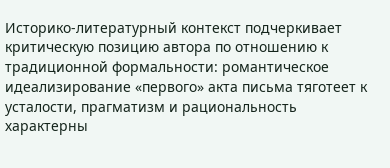Историко-литературный контекст подчеркивает критическую позицию автора по отношению к традиционной формальности: романтическое идеализирование «первого» акта письма тяготеет к усталости, прагматизм и рациональность характерны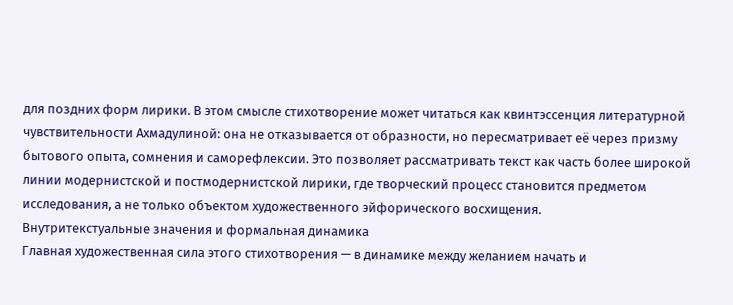для поздних форм лирики. В этом смысле стихотворение может читаться как квинтэссенция литературной чувствительности Ахмадулиной: она не отказывается от образности, но пересматривает её через призму бытового опыта, сомнения и саморефлексии. Это позволяет рассматривать текст как часть более широкой линии модернистской и постмодернистской лирики, где творческий процесс становится предметом исследования, а не только объектом художественного эйфорического восхищения.
Внутритекстуальные значения и формальная динамика
Главная художественная сила этого стихотворения — в динамике между желанием начать и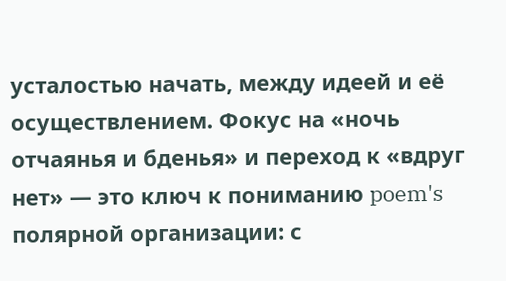усталостью начать, между идеей и её осуществлением. Фокус на «ночь отчаянья и бденья» и переход к «вдруг нет» — это ключ к пониманию poem's полярной организации: с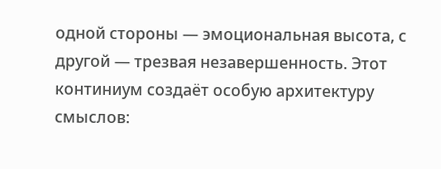одной стороны — эмоциональная высота, с другой — трезвая незавершенность. Этот континиум создаёт особую архитектуру смыслов: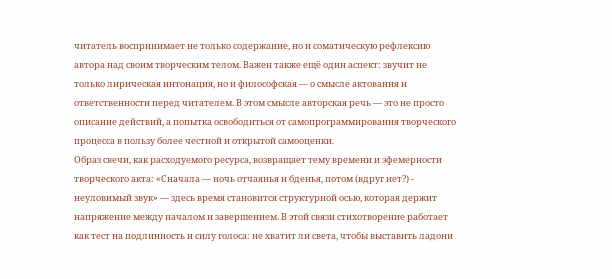читатель воспринимает не только содержание, но и соматическую рефлексию автора над своим творческим телом. Важен также ещё один аспект: звучит не только лирическая интонация, но и философская — о смысле актования и ответственности перед читателем. В этом смысле авторская речь — это не просто описание действий, а попытка освободиться от самопрограммирования творческого процесса в пользу более честной и открытой самооценки.
Образ свечи, как расходуемого ресурса, возвращает тему времени и эфемерности творческого акта: «Сначала — ночь отчаянья и бденья, потом (вдруг нет?) - неуловимый звук» — здесь время становится структурной осью, которая держит напряжение между началом и завершением. В этой связи стихотворение работает как тест на подлинность и силу голоса: не хватит ли света, чтобы выставить ладони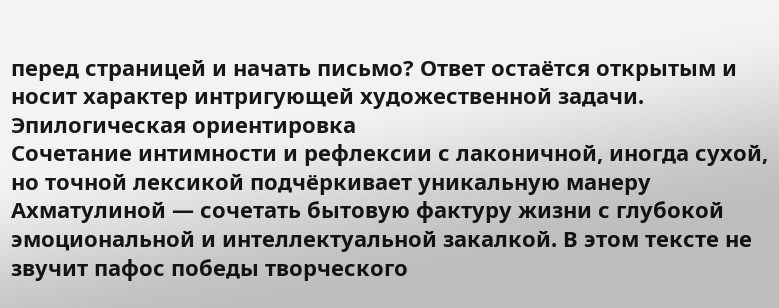перед страницей и начать письмо? Ответ остаётся открытым и носит характер интригующей художественной задачи.
Эпилогическая ориентировка
Сочетание интимности и рефлексии с лаконичной, иногда сухой, но точной лексикой подчёркивает уникальную манеру Ахматулиной — сочетать бытовую фактуру жизни с глубокой эмоциональной и интеллектуальной закалкой. В этом тексте не звучит пафос победы творческого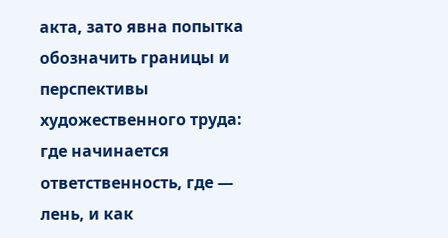акта, зато явна попытка обозначить границы и перспективы художественного труда: где начинается ответственность, где — лень, и как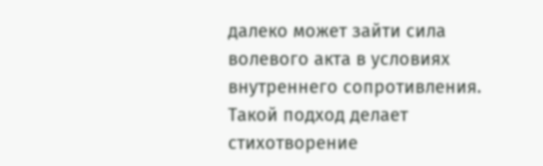далеко может зайти сила волевого акта в условиях внутреннего сопротивления. Такой подход делает стихотворение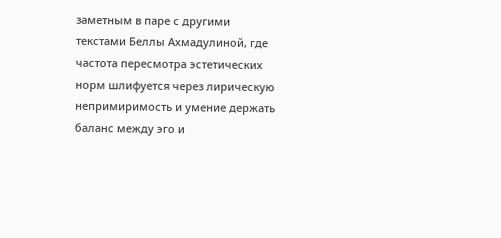заметным в паре с другими текстами Беллы Ахмадулиной, где частота пересмотра эстетических норм шлифуется через лирическую непримиримость и умение держать баланс между эго и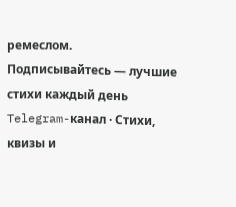ремеслом.
Подписывайтесь — лучшие стихи каждый день
Telegram-канал · Стихи, квизы и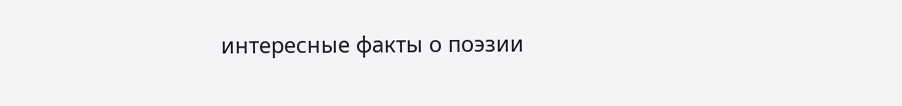интересные факты о поэзии